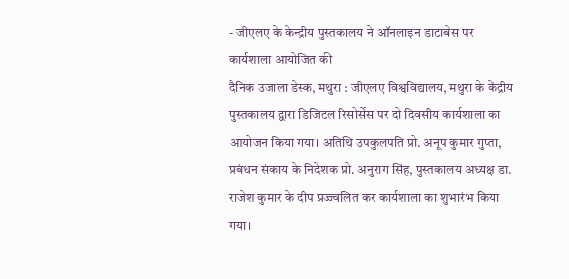- जीएलए के केन्द्रीय पुस्तकालय ने ऑनलाइन डाटाबेस पर कार्यशाला आयोजित की
दैनिक उजाला डेस्क, मथुरा : जीएलए विश्वविद्यालय, मथुरा के केंद्रीय पुस्तकालय द्वारा डिजिटल रिसोर्सेस पर दो दिवसीय कार्यशाला का आयोजन किया गया। अतिथि उपकुलपति प्रो. अनूप कुमार गुप्ता, प्रबंधन संकाय के निदेशक प्रो. अनुराग सिंह, पुस्तकालय अध्यक्ष डा. राजेश कुमार के दीप प्रज्ज्वलित कर कार्यशाला का शुभारंभ किया गया।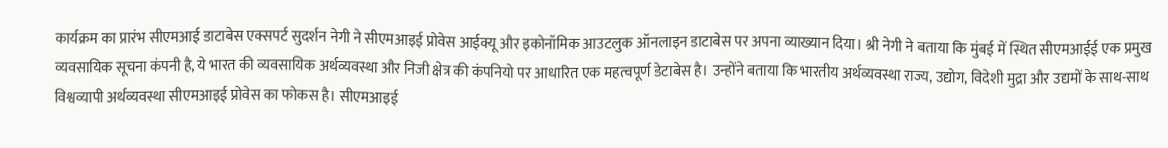कार्यक्रम का प्रारंभ सीएमआई डाटाबेस एक्सपर्ट सुदर्शन नेगी ने सीएमआइई प्रोवेस आईक्यू और इकोनॉमिक आउटलुक ऑनलाइन डाटाबेस पर अपना व्याख्यान दिया। श्री नेगी ने बताया कि मुंबई में स्थित सीएमआईई एक प्रमुख व्यवसायिक सूचना कंपनी है, ये भारत की व्यवसायिक अर्थव्यवस्था और निजी क्षेत्र की कंपनियो पर आधारित एक महत्वपूर्ण डेटाबेस है। उन्होंने बताया कि भारतीय अर्थव्यवस्था राज्य, उद्योग, विदेशी मुद्रा और उद्यमों के साथ-साथ विश्वव्यापी अर्थव्यवस्था सीएमआइई प्रोवेस का फोकस है। सीएमआइई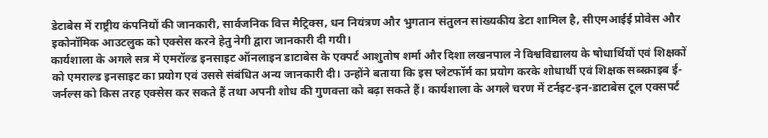डेटाबेस में राष्ट्रीय कंपनियों की जानकारी, सार्वजनिक वित्त मैट्रिक्स, धन नियंत्रण और भुगतान संतुलन सांख्यकीय डेटा शामिल है, सीएमआईई प्रोवेस और इकोनॉमिक आउटलुक को एक्सेस करने हेतु नेगी द्वारा जानकारी दी गयी।
कार्यशाला के अगले सत्र में एमरॉल्ड इनसाइट ऑनलाइन डाटाबेस के एक्पर्ट आशुतोष शर्मा और दिशा लखनपाल ने विश्वविद्यालय के षोधार्थियों एवं शिक्षकों को एमराल्ड इनसाइट का प्रयोग एवं उससे संबंधित अन्य जानकारी दी। उन्होंने बताया कि इस प्लेटफॉर्म का प्रयोग करके शोधार्थी एवं शिक्षक सब्स्क्राइब ई-जर्नल्स को किस तरह एक्सेस कर सकते हैं तथा अपनी शोध की गुणवत्ता को बढ़ा सकते हैं। कार्यशाला के अगले चरण में टर्नइट-इन-डाटाबेस टूल एक्सपर्ट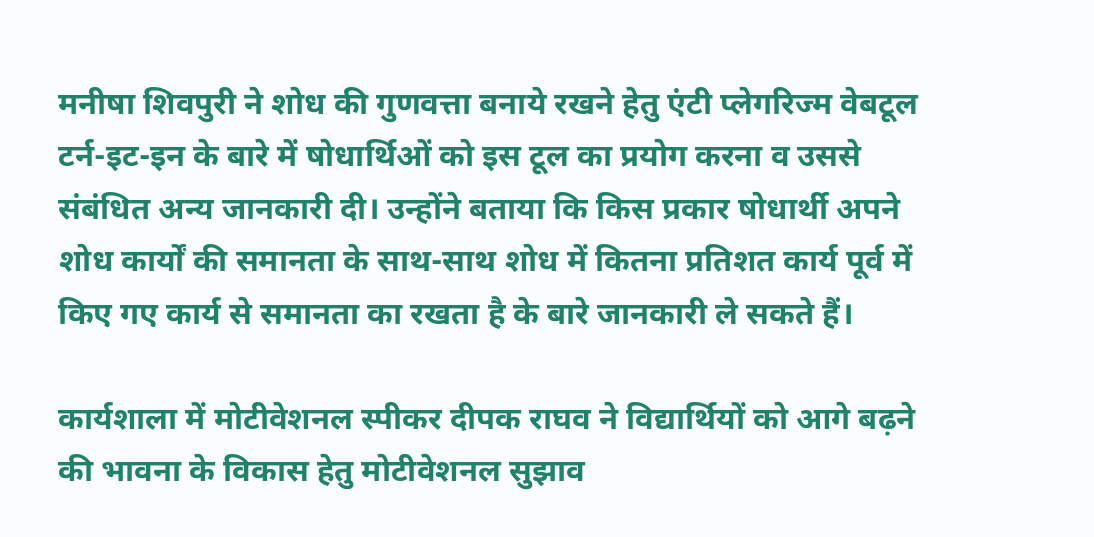मनीषा शिवपुरी ने शोध की गुणवत्ता बनाये रखने हेतु एंटी प्लेगरिज्म वेबटूल टर्न-इट-इन के बारे में षोधार्थिओं को इस टूल का प्रयोग करना व उससे संबंधित अन्य जानकारी दी। उन्होंने बताया कि किस प्रकार षोधार्थी अपने शोध कार्यों की समानता के साथ-साथ शोध में कितना प्रतिशत कार्य पूर्व में किए गए कार्य से समानता का रखता है के बारे जानकारी ले सकते हैं।

कार्यशाला में मोटीवेशनल स्पीकर दीपक राघव ने विद्यार्थियों को आगे बढ़ने की भावना के विकास हेतु मोटीवेशनल सुझाव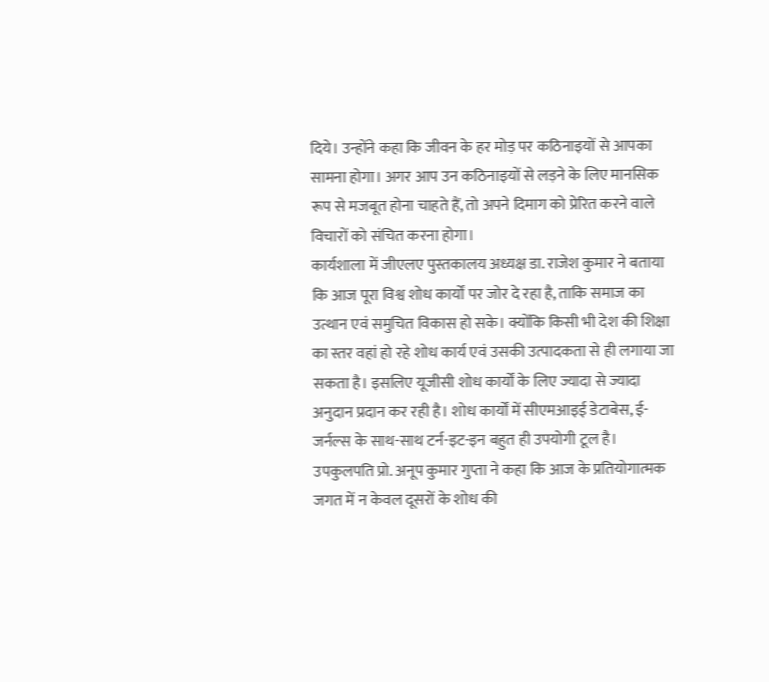दिये। उन्होंने कहा कि जीवन के हर मोड़ पर कठिनाइयों से आपका सामना होगा। अगर आप उन कठिनाइयों से लड़ने के लिए मानसिक रूप से मजबूत होना चाहते हैं, तो अपने दिमाग को प्रेरित करने वाले विचारों को संचित करना होगा।
कार्यशाला में जीएलए पुस्तकालय अध्यक्ष डा. राजेश कुमार ने बताया कि आज पूरा विश्व शोध कार्यों पर जोर दे रहा है, ताकि समाज का उत्थान एवं समुचित विकास हो सके। क्योंकि किसी भी देश की शिक्षा का स्तर वहां हो रहे शोध कार्य एवं उसकी उत्पादकता से ही लगाया जा सकता है। इसलिए यूजीसी शोध कार्यों के लिए ज्यादा से ज्यादा अनुदान प्रदान कर रही है। शोध कार्यों में सीएमआइई डेटाबेस, ई-जर्नल्स के साथ-साथ टर्न-इट-इन बहुत ही उपयोगी टूल है। उपकुलपति प्रो. अनूप कुमार गुप्ता ने कहा कि आज के प्रतियोगात्मक जगत में न केवल दूसरों के शोध की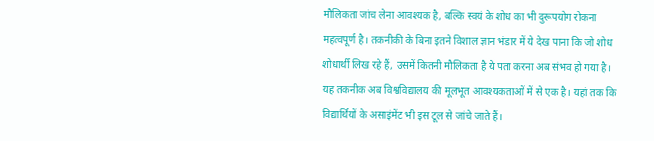मौलिकता जांच लेना आवश्यक है, बल्कि स्वयं के शोध का भी दुरूपयोग रोकना महत्वपूर्ण है। तकनीकी के बिना इतने विशाल ज्ञान भंडार में ये देख पाना कि जो शोध शोधार्थी लिख रहे हैं, उसमें कितनी मौलिकता है ये पता करना अब संभव हो गया है। यह तकनीक अब विश्वविद्यालय की मूलभूत आवश्यकताओं में से एक है। यहां तक कि विद्यार्थियों के असाइंमेंट भी इस टूल से जांचे जाते हैं।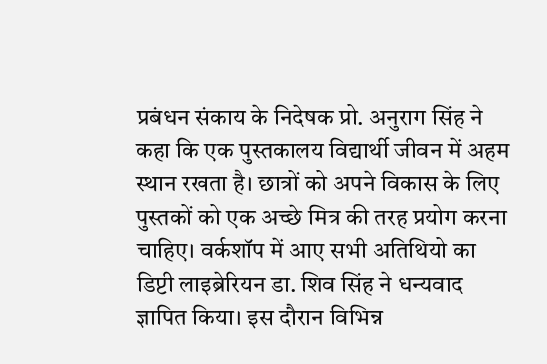प्रबंधन संकाय के निदेषक प्रो. अनुराग सिंह ने कहा कि एक पुस्तकालय विद्यार्थी जीवन में अहम स्थान रखता है। छात्रों को अपने विकास के लिए पुस्तकों को एक अच्छे मित्र की तरह प्रयोग करना चाहिए। वर्कशॉप में आए सभी अतिथियो का डिप्टी लाइब्रेरियन डा. शिव सिंह ने धन्यवाद ज्ञापित किया। इस दौरान विभिन्न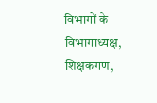विभागों के विभागाध्यक्ष, शिक्षकगण,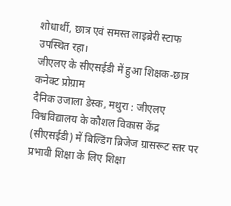शोधार्थी, छात्र एवं समस्त लाइब्रेरी स्टाफ उपस्थित रहा।
जीएलए के सीएसईडी में हुआ शिक्षक-छात्र कनेक्ट प्रोग्राम
दैनिक उजाला डेस्क, मथुरा : जीएलए विश्वविद्यालय के कौशल विकास केंद्र (सीएसईडी) में बिल्डिंग ब्रिजेज ग्रासरूट स्तर पर प्रभावी शिक्षा के लिए शिक्षा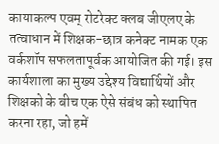कायाकल्प एवम् रोटरेक्ट क्लब जीएलए के तत्वाधान में शिक्षक-छात्र कनेक्ट नामक एक वर्कशॉप सफलतापूर्वक आयोजित की गई। इस कार्यशाला का मुख्य उद्देश्य विद्यार्थियों और शिक्षको के बीच एक ऐसे संबंध को स्थापित करना रहा, जो हमें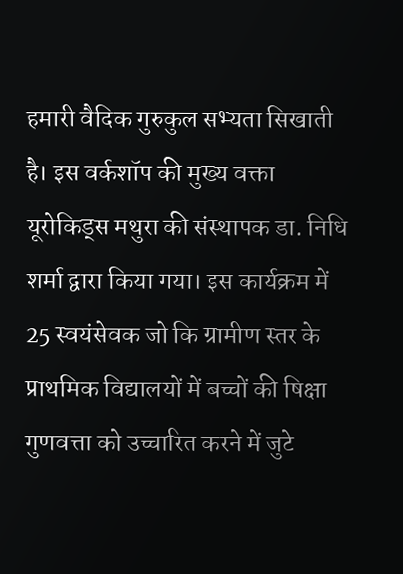हमारी वैदिक गुरुकुल सभ्यता सिखाती है। इस वर्कशॉप की मुख्य वक्ता यूरोकिड्स मथुरा की संस्थापक डा. निधि शर्मा द्वारा किया गया। इस कार्यक्रम में 25 स्वयंसेवक जो कि ग्रामीण स्तर के प्राथमिक विद्यालयों में बच्चों की षिक्षा गुणवत्ता को उच्चारित करने में जुटे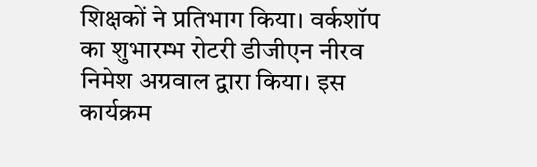शिक्षकों ने प्रतिभाग किया। वर्कशॉप का शुभारम्भ रोटरी डीजीएन नीरव निमेश अग्रवाल द्वारा किया। इस कार्यक्रम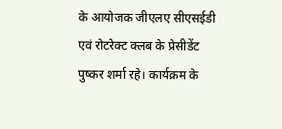के आयोजक जीएलए सीएसईडी एवं रोटरेक्ट क्लब के प्रेसीडेंट पुष्कर शर्मा रहे। कार्यक्रम के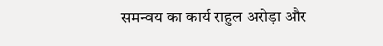समन्वय का कार्य राहुल अरोड़ा और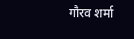गौरव शर्मा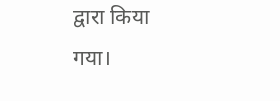द्वारा किया गया।